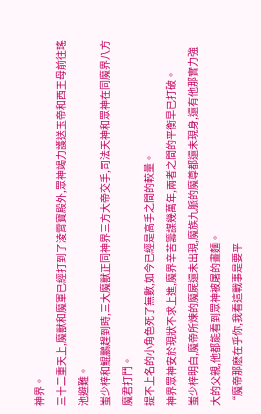神界。
三十二重天上,魔獸和魔軍已經打到了淩霄寶殿外,眾神竭力護送玉帝和西王母前往瑤池避難。
蚩少梓和鯤鵬趕到時,三大魔獸正同神界三方大帝交手,司法天神和眾神在同魔界八方魔君打鬥。
提不上名的小角色死了無數,如今已經是高手之間的較量。
神界眾神安於現狀不求上進,魔界辛苦籌謀幾萬年,兩者之間的平衡早已打破。
蚩少梓明白,魔帝所煉的魔屍還未出現,魔族九脈的魔尊都還未現身,還有他那實力強大的父親,他都能看到眾神被屠的畫麵。
“魔帝那麽在乎你,我看這戰事是要平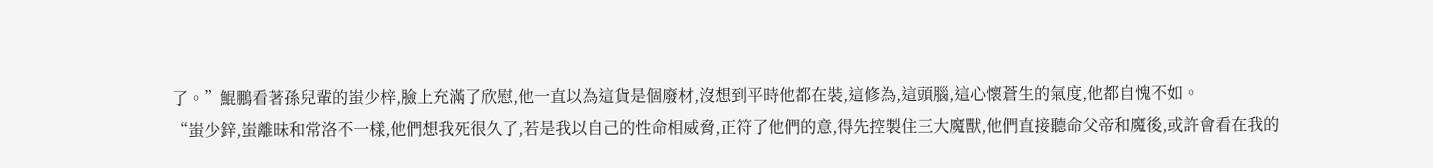了。”鯤鵬看著孫兒輩的蚩少梓,臉上充滿了欣慰,他一直以為這貨是個廢材,沒想到平時他都在裝,這修為,這頭腦,這心懷蒼生的氣度,他都自愧不如。
“蚩少鋅,蚩離昧和常洛不一樣,他們想我死很久了,若是我以自己的性命相威脅,正符了他們的意,得先控製住三大魔獸,他們直接聽命父帝和魔後,或許會看在我的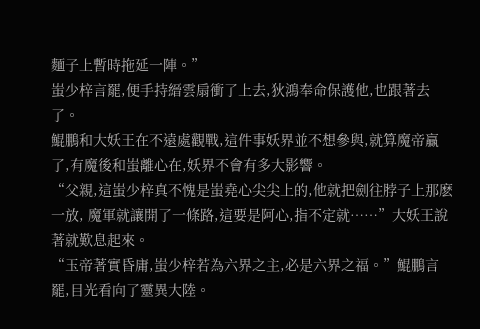麵子上暫時拖延一陣。”
蚩少梓言罷,便手持縉雲扇衝了上去,狄鴻奉命保護他,也跟著去了。
鯤鵬和大妖王在不遠處觀戰,這件事妖界並不想參與,就算魔帝贏了,有魔後和蚩離心在,妖界不會有多大影響。
“父親,這蚩少梓真不愧是蚩堯心尖尖上的,他就把劍往脖子上那麽一放, 魔軍就讓開了一條路,這要是阿心,指不定就……”大妖王說著就歎息起來。
“玉帝著實昏庸,蚩少梓若為六界之主,必是六界之福。”鯤鵬言罷,目光看向了靈異大陸。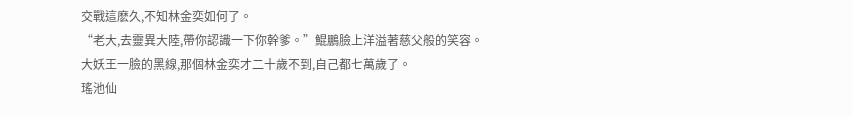交戰這麽久,不知林金奕如何了。
“老大,去靈異大陸,帶你認識一下你幹爹。”鯤鵬臉上洋溢著慈父般的笑容。
大妖王一臉的黑線,那個林金奕才二十歲不到,自己都七萬歲了。
瑤池仙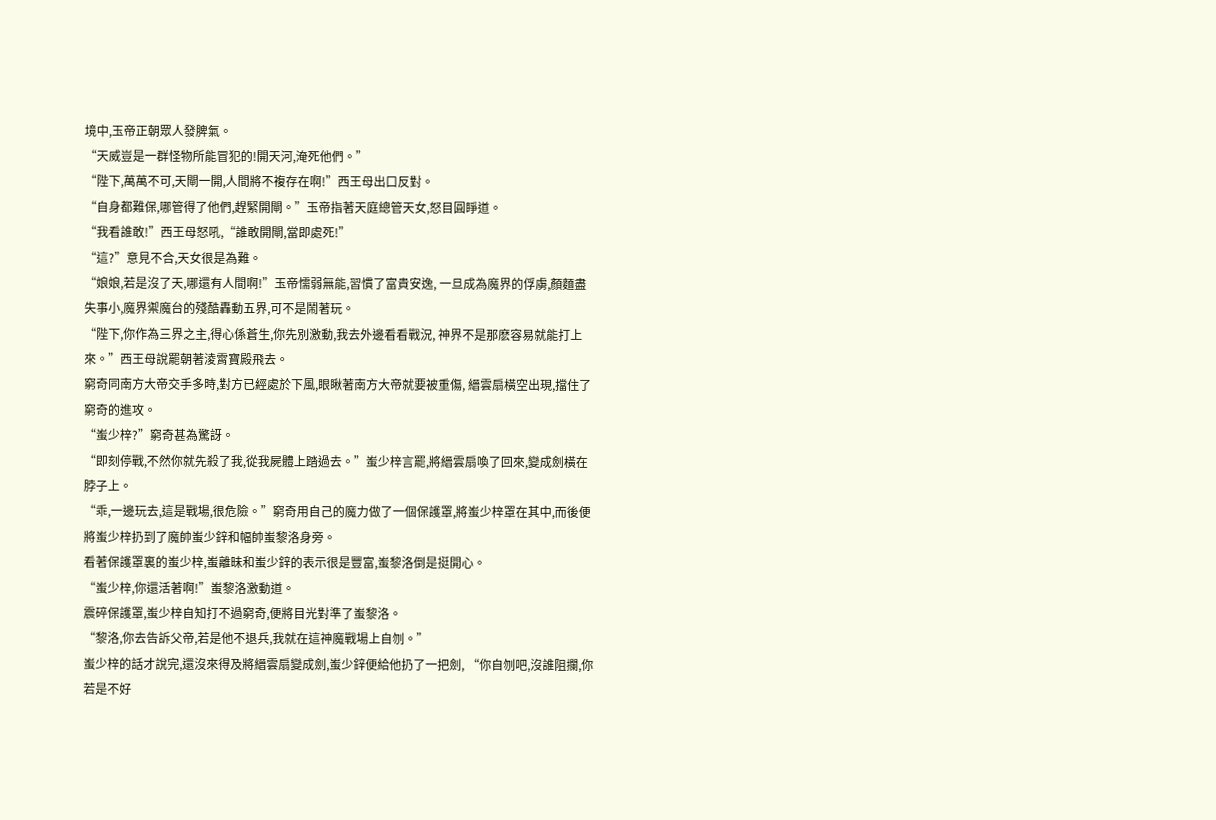境中,玉帝正朝眾人發脾氣。
“天威豈是一群怪物所能冒犯的!開天河,淹死他們。”
“陛下,萬萬不可,天閘一開,人間將不複存在啊!”西王母出口反對。
“自身都難保,哪管得了他們,趕緊開閘。”玉帝指著天庭總管天女,怒目圓睜道。
“我看誰敢!”西王母怒吼,“誰敢開閘,當即處死!”
“這?”意見不合,天女很是為難。
“娘娘,若是沒了天,哪還有人間啊!”玉帝懦弱無能,習慣了富貴安逸, 一旦成為魔界的俘虜,顏麵盡失事小,魔界禦魔台的殘酷轟動五界,可不是鬧著玩。
“陛下,你作為三界之主,得心係蒼生,你先別激動,我去外邊看看戰況, 神界不是那麽容易就能打上來。”西王母說罷朝著淩霄寶殿飛去。
窮奇同南方大帝交手多時,對方已經處於下風,眼瞅著南方大帝就要被重傷, 縉雲扇橫空出現,擋住了窮奇的進攻。
“蚩少梓?”窮奇甚為驚訝。
“即刻停戰,不然你就先殺了我,從我屍體上踏過去。”蚩少梓言罷,將縉雲扇喚了回來,變成劍橫在脖子上。
“乖,一邊玩去,這是戰場,很危險。”窮奇用自己的魔力做了一個保護罩,將蚩少梓罩在其中,而後便將蚩少梓扔到了魔帥蚩少鋅和幅帥蚩黎洛身旁。
看著保護罩裏的蚩少梓,蚩離昧和蚩少鋅的表示很是豐富,蚩黎洛倒是挺開心。
“蚩少梓,你還活著啊!”蚩黎洛激動道。
震碎保護罩,蚩少梓自知打不過窮奇,便將目光對準了蚩黎洛。
“黎洛,你去告訴父帝,若是他不退兵,我就在這神魔戰場上自刎。”
蚩少梓的話才說完,還沒來得及將縉雲扇變成劍,蚩少鋅便給他扔了一把劍, “你自刎吧,沒誰阻攔,你若是不好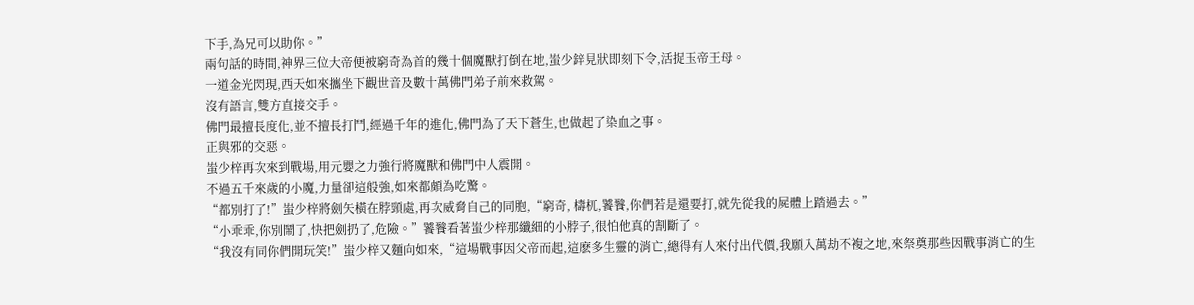下手,為兄可以助你。”
兩句話的時間,神界三位大帝便被窮奇為首的幾十個魔獸打倒在地,蚩少鋅見狀即刻下令,活捉玉帝王母。
一道金光閃現,西天如來攜坐下觀世音及數十萬佛門弟子前來救駕。
沒有語言,雙方直接交手。
佛門最擅長度化,並不擅長打鬥,經過千年的進化,佛門為了天下蒼生,也做起了染血之事。
正與邪的交惡。
蚩少梓再次來到戰場,用元嬰之力強行將魔獸和佛門中人震開。
不過五千來歲的小魔,力量卻這般強,如來都頗為吃驚。
“都別打了!”蚩少梓將劍矢橫在脖頸處,再次威脅自己的同胞,“窮奇, 檮杌,饕餮,你們若是還要打,就先從我的屍體上踏過去。”
“小乖乖,你別鬧了,快把劍扔了,危險。”饕餮看著蚩少梓那纖細的小脖子,很怕他真的割斷了。
“我沒有同你們開玩笑!”蚩少梓又麵向如來,“這場戰事因父帝而起,這麽多生靈的消亡,總得有人來付出代價,我願入萬劫不複之地,來祭奠那些因戰事消亡的生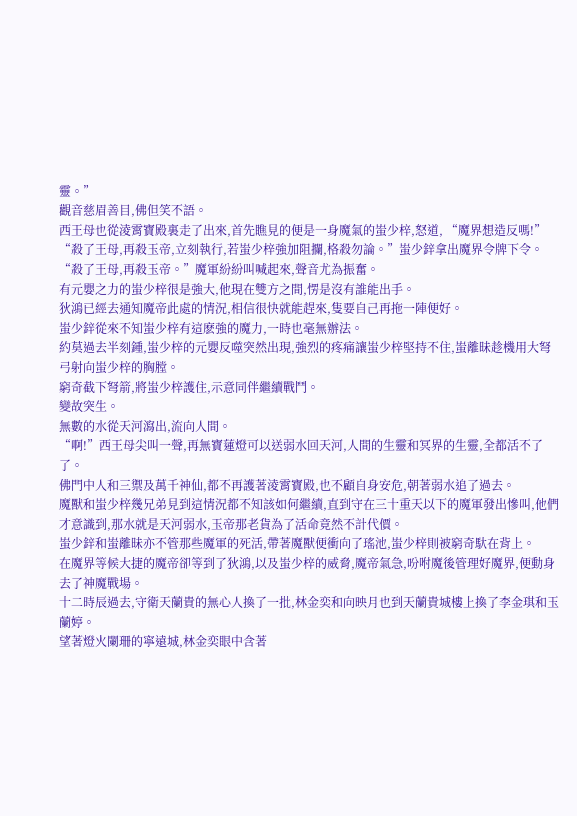靈。”
觀音慈眉善目,佛但笑不語。
西王母也從淩霄寶殿裏走了出來,首先瞧見的便是一身魔氣的蚩少梓,怒道, “魔界想造反嗎!”
“殺了王母,再殺玉帝,立刻執行,若蚩少梓強加阻攔,格殺勿論。”蚩少鋅拿出魔界令牌下令。
“殺了王母,再殺玉帝。”魔軍紛紛叫喊起來,聲音尤為振奮。
有元嬰之力的蚩少梓很是強大,他現在雙方之間,愣是沒有誰能出手。
狄鴻已經去通知魔帝此處的情況,相信很快就能趕來,隻要自己再拖一陣便好。
蚩少鋅從來不知蚩少梓有這麽強的魔力,一時也毫無辦法。
約莫過去半刻鍾,蚩少梓的元嬰反噬突然出現,強烈的疼痛讓蚩少梓堅持不住,蚩離昧趁機用大弩弓射向蚩少梓的胸膛。
窮奇截下弩箭,將蚩少梓護住,示意同伴繼續戰鬥。
變故突生。
無數的水從天河瀉出,流向人間。
“啊!”西王母尖叫一聲,再無寶蓮燈可以送弱水回天河,人間的生靈和冥界的生靈,全都活不了了。
佛門中人和三禦及萬千神仙,都不再護著淩霄寶殿,也不顧自身安危,朝著弱水追了過去。
魔獸和蚩少梓幾兄弟見到這情況都不知該如何繼續,直到守在三十重天以下的魔軍發出慘叫,他們才意識到,那水就是天河弱水,玉帝那老貨為了活命竟然不計代價。
蚩少鋅和蚩離昧亦不管那些魔軍的死活,帶著魔獸便衝向了瑤池,蚩少梓則被窮奇馱在背上。
在魔界等候大捷的魔帝卻等到了狄鴻,以及蚩少梓的威脅,魔帝氣急,吩咐魔後管理好魔界,便動身去了神魔戰場。
十二時辰過去,守衛天蘭貴的無心人換了一批,林金奕和向映月也到天蘭貴城樓上換了李金琪和玉蘭婷。
望著燈火闌珊的寧遠城,林金奕眼中含著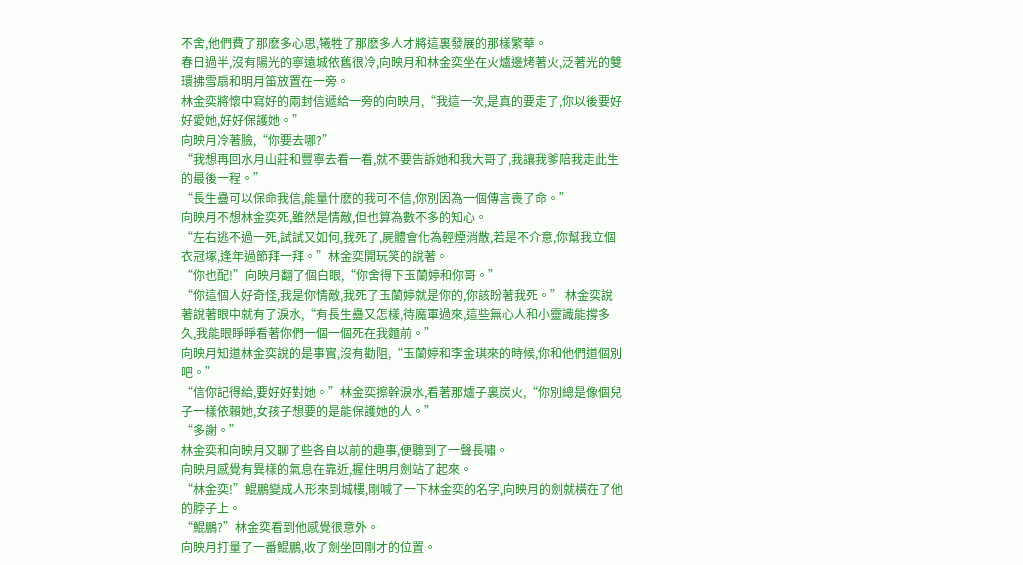不舍,他們費了那麽多心思,犧牲了那麽多人才將這裏發展的那樣繁華。
春日過半,沒有陽光的寧遠城依舊很冷,向映月和林金奕坐在火爐邊烤著火,泛著光的雙環拂雪扇和明月笛放置在一旁。
林金奕將懷中寫好的兩封信遞給一旁的向映月,“我這一次,是真的要走了,你以後要好好愛她,好好保護她。”
向映月冷著臉,“你要去哪?”
“我想再回水月山莊和豐寧去看一看,就不要告訴她和我大哥了,我讓我爹陪我走此生的最後一程。”
“長生蠱可以保命我信,能量什麽的我可不信,你別因為一個傳言喪了命。”
向映月不想林金奕死,雖然是情敵,但也算為數不多的知心。
“左右逃不過一死,試試又如何,我死了,屍體會化為輕煙消散,若是不介意,你幫我立個衣冠塚,逢年過節拜一拜。”林金奕開玩笑的說著。
“你也配!”向映月翻了個白眼,“你舍得下玉蘭婷和你哥。”
“你這個人好奇怪,我是你情敵,我死了玉蘭婷就是你的,你該盼著我死。” 林金奕說著說著眼中就有了淚水,“有長生蠱又怎樣,待魔軍過來,這些無心人和小靈識能撐多久,我能眼睜睜看著你們一個一個死在我麵前。”
向映月知道林金奕說的是事實,沒有勸阻,“玉蘭婷和李金琪來的時候,你和他們道個別吧。”
“信你記得給,要好好對她。”林金奕擦幹淚水,看著那爐子裏炭火,“你別總是像個兒子一樣依賴她,女孩子想要的是能保護她的人。”
“多謝。”
林金奕和向映月又聊了些各自以前的趣事,便聽到了一聲長嘯。
向映月感覺有異樣的氣息在靠近,握住明月劍站了起來。
“林金奕!”鯤鵬變成人形來到城樓,剛喊了一下林金奕的名字,向映月的劍就橫在了他的脖子上。
“鯤鵬?”林金奕看到他感覺很意外。
向映月打量了一番鯤鵬,收了劍坐回剛才的位置。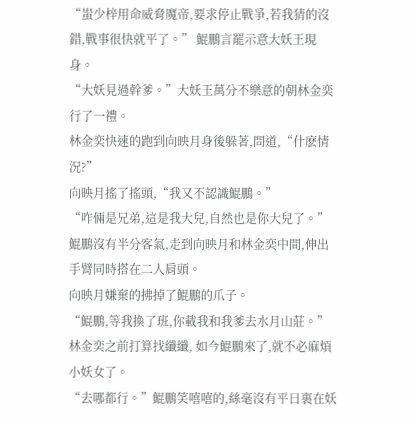“蚩少梓用命威脅魔帝,要求停止戰爭,若我猜的沒錯,戰事很快就平了。” 鯤鵬言罷示意大妖王現身。
“大妖見過幹爹。”大妖王萬分不樂意的朝林金奕行了一禮。
林金奕快速的跑到向映月身後躲著,問道,“什麽情況?”
向映月搖了搖頭,“我又不認識鯤鵬。”
“咋倆是兄弟,這是我大兒,自然也是你大兒了。”鯤鵬沒有半分客氣,走到向映月和林金奕中間,伸出手臂同時搭在二人肩頭。
向映月嫌棄的拂掉了鯤鵬的爪子。
“鯤鵬,等我換了班,你載我和我爹去水月山莊。”林金奕之前打算找纖纖, 如今鯤鵬來了,就不必麻煩小妖女了。
“去哪都行。”鯤鵬笑嘻嘻的,絲毫沒有平日裏在妖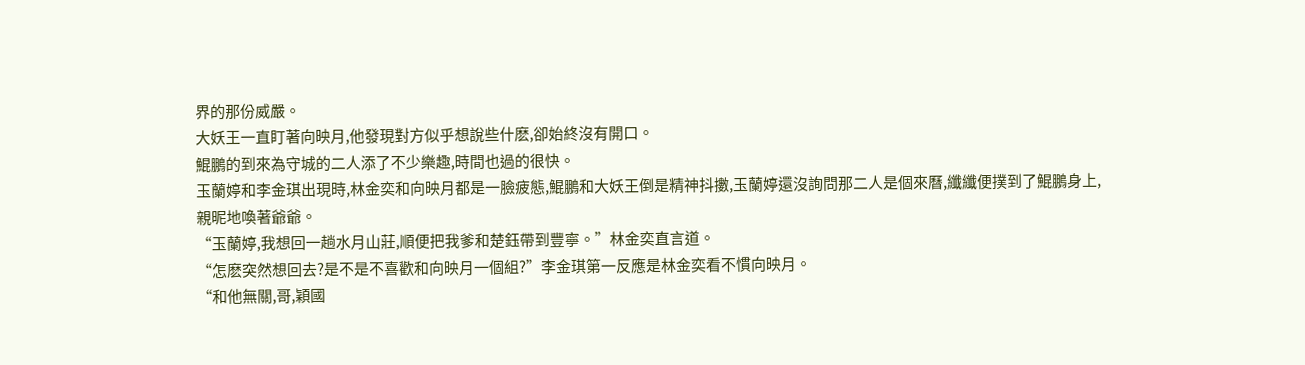界的那份威嚴。
大妖王一直盯著向映月,他發現對方似乎想說些什麽,卻始終沒有開口。
鯤鵬的到來為守城的二人添了不少樂趣,時間也過的很快。
玉蘭婷和李金琪出現時,林金奕和向映月都是一臉疲態,鯤鵬和大妖王倒是精神抖擻,玉蘭婷還沒詢問那二人是個來曆,纖纖便撲到了鯤鵬身上,親昵地喚著爺爺。
“玉蘭婷,我想回一趟水月山莊,順便把我爹和楚鈺帶到豐寧。”林金奕直言道。
“怎麽突然想回去?是不是不喜歡和向映月一個組?”李金琪第一反應是林金奕看不慣向映月。
“和他無關,哥,穎國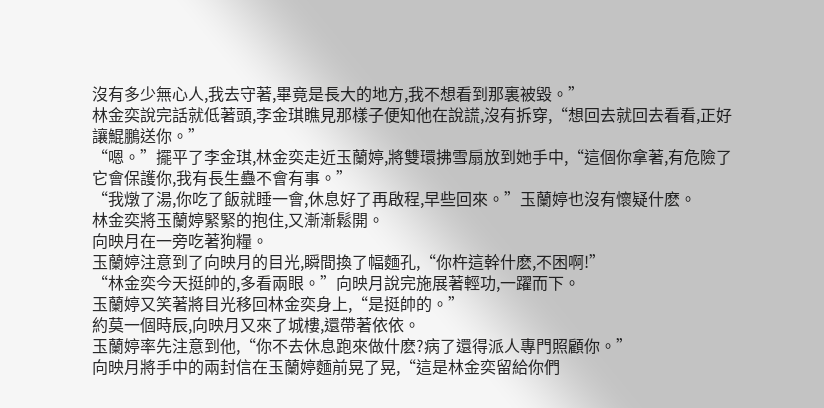沒有多少無心人,我去守著,畢竟是長大的地方,我不想看到那裏被毀。”
林金奕說完話就低著頭,李金琪瞧見那樣子便知他在說謊,沒有拆穿,“想回去就回去看看,正好讓鯤鵬送你。”
“嗯。”擺平了李金琪,林金奕走近玉蘭婷,將雙環拂雪扇放到她手中,“這個你拿著,有危險了它會保護你,我有長生蠱不會有事。”
“我燉了湯,你吃了飯就睡一會,休息好了再啟程,早些回來。”玉蘭婷也沒有懷疑什麽。
林金奕將玉蘭婷緊緊的抱住,又漸漸鬆開。
向映月在一旁吃著狗糧。
玉蘭婷注意到了向映月的目光,瞬間換了幅麵孔,“你杵這幹什麽,不困啊!”
“林金奕今天挺帥的,多看兩眼。”向映月說完施展著輕功,一躍而下。
玉蘭婷又笑著將目光移回林金奕身上,“是挺帥的。”
約莫一個時辰,向映月又來了城樓,還帶著依依。
玉蘭婷率先注意到他,“你不去休息跑來做什麽?病了還得派人專門照顧你。”
向映月將手中的兩封信在玉蘭婷麵前晃了晃,“這是林金奕留給你們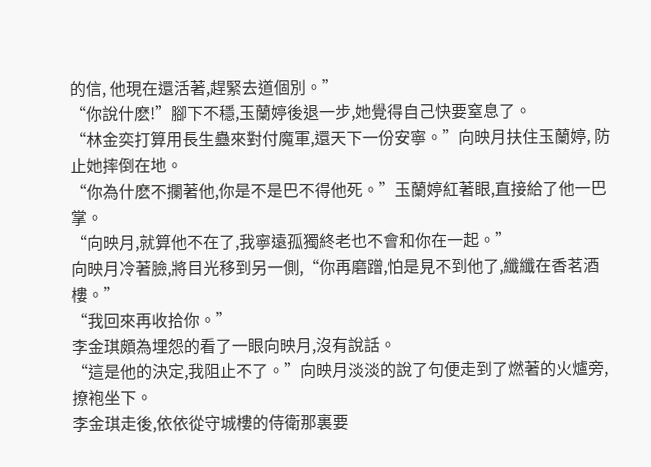的信, 他現在還活著,趕緊去道個別。”
“你說什麽!”腳下不穩,玉蘭婷後退一步,她覺得自己快要窒息了。
“林金奕打算用長生蠱來對付魔軍,還天下一份安寧。”向映月扶住玉蘭婷, 防止她摔倒在地。
“你為什麽不攔著他,你是不是巴不得他死。”玉蘭婷紅著眼,直接給了他一巴掌。
“向映月,就算他不在了,我寧遠孤獨終老也不會和你在一起。”
向映月冷著臉,將目光移到另一側,“你再磨蹭,怕是見不到他了,纖纖在香茗酒樓。”
“我回來再收拾你。”
李金琪頗為埋怨的看了一眼向映月,沒有說話。
“這是他的決定,我阻止不了。”向映月淡淡的說了句便走到了燃著的火爐旁,撩袍坐下。
李金琪走後,依依從守城樓的侍衛那裏要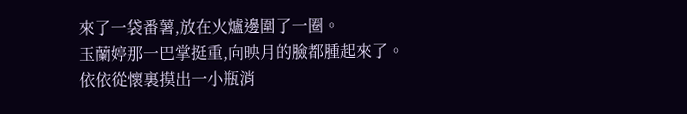來了一袋番薯,放在火爐邊圍了一圈。
玉蘭婷那一巴掌挺重,向映月的臉都腫起來了。
依依從懷裏摸出一小瓶消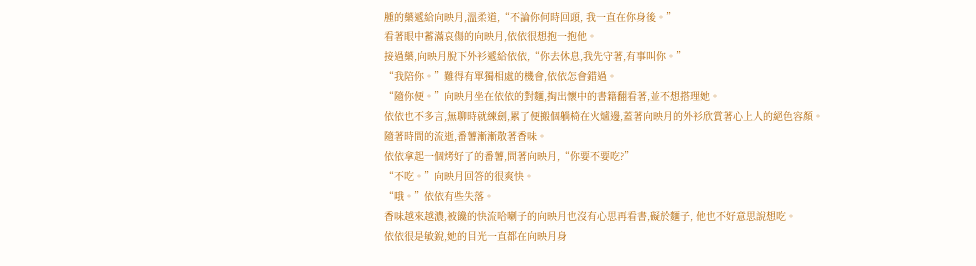腫的藥遞給向映月,溫柔道,“不論你何時回頭, 我一直在你身後。”
看著眼中蓄滿哀傷的向映月,依依很想抱一抱他。
接過藥,向映月脫下外衫遞給依依,“你去休息,我先守著,有事叫你。”
“我陪你。”難得有單獨相處的機會,依依怎會錯過。
“隨你便。”向映月坐在依依的對麵,掏出懷中的書籍翻看著,並不想搭理她。
依依也不多言,無聊時就練劍,累了便搬個躺椅在火爐邊,蓋著向映月的外衫欣賞著心上人的絕色容顏。
隨著時間的流逝,番薯漸漸散著香味。
依依拿起一個烤好了的番薯,問著向映月,“你要不要吃?”
“不吃。”向映月回答的很爽快。
“哦。”依依有些失落。
香味越來越濃,被饞的快流哈喇子的向映月也沒有心思再看書,礙於麵子, 他也不好意思說想吃。
依依很是敏銳,她的目光一直都在向映月身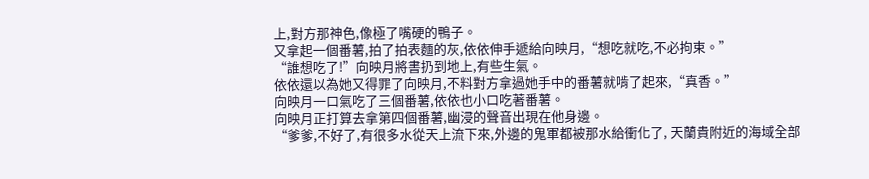上,對方那神色,像極了嘴硬的鴨子。
又拿起一個番薯,拍了拍表麵的灰,依依伸手遞給向映月,“想吃就吃,不必拘束。”
“誰想吃了!”向映月將書扔到地上,有些生氣。
依依還以為她又得罪了向映月,不料對方拿過她手中的番薯就啃了起來,“真香。”
向映月一口氣吃了三個番薯,依依也小口吃著番薯。
向映月正打算去拿第四個番薯,幽浸的聲音出現在他身邊。
“爹爹,不好了,有很多水從天上流下來,外邊的鬼軍都被那水給衝化了, 天蘭貴附近的海域全部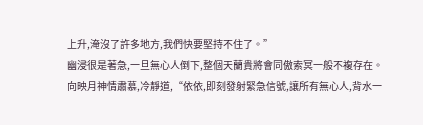上升,淹沒了許多地方,我們快要堅持不住了。”
幽浸很是著急,一旦無心人倒下,整個天蘭貴將會同傲索冥一般不複存在。
向映月神情肅慕,冷靜道,“依依,即刻發射緊急信號,讓所有無心人,背水一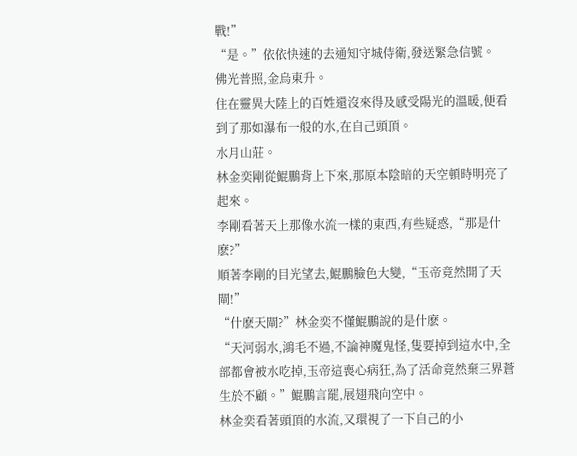戰!”
“是。”依依快速的去通知守城侍衛,發送緊急信號。
佛光普照,金烏東升。
住在靈異大陸上的百姓還沒來得及感受陽光的溫暖,便看到了那如瀑布一般的水,在自己頭頂。
水月山莊。
林金奕剛從鯤鵬背上下來,那原本陰暗的天空頓時明亮了起來。
李剛看著天上那像水流一樣的東西,有些疑惑,“那是什麽?”
順著李剛的目光望去,鯤鵬臉色大變,“玉帝竟然開了天閘!”
“什麽天閘?”林金奕不懂鯤鵬說的是什麽。
“天河弱水,鴻毛不過,不論神魔鬼怪,隻要掉到這水中,全部都會被水吃掉,玉帝這喪心病狂,為了活命竟然棄三界蒼生於不顧。”鯤鵬言罷,展翅飛向空中。
林金奕看著頭頂的水流,又環視了一下自己的小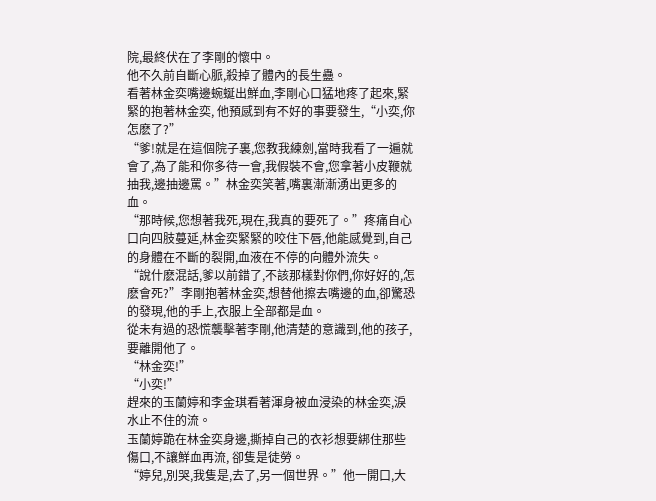院,最終伏在了李剛的懷中。
他不久前自斷心脈,殺掉了體內的長生蠱。
看著林金奕嘴邊蜿蜒出鮮血,李剛心口猛地疼了起來,緊緊的抱著林金奕, 他預感到有不好的事要發生,“小奕,你怎麽了?”
“爹!就是在這個院子裏,您教我練劍,當時我看了一遍就會了,為了能和你多待一會,我假裝不會,您拿著小皮鞭就抽我,邊抽邊罵。”林金奕笑著,嘴裏漸漸湧出更多的血。
“那時候,您想著我死,現在,我真的要死了。”疼痛自心口向四肢蔓延,林金奕緊緊的咬住下唇,他能感覺到,自己的身體在不斷的裂開,血液在不停的向體外流失。
“說什麽混話,爹以前錯了,不該那樣對你們,你好好的,怎麽會死?”李剛抱著林金奕,想替他擦去嘴邊的血,卻驚恐的發現,他的手上,衣服上全部都是血。
從未有過的恐慌襲擊著李剛,他清楚的意識到,他的孩子,要離開他了。
“林金奕!”
“小奕!”
趕來的玉蘭婷和李金琪看著渾身被血浸染的林金奕,淚水止不住的流。
玉蘭婷跪在林金奕身邊,撕掉自己的衣衫想要綁住那些傷口,不讓鮮血再流, 卻隻是徒勞。
“婷兒,別哭,我隻是,去了,另一個世界。”他一開口,大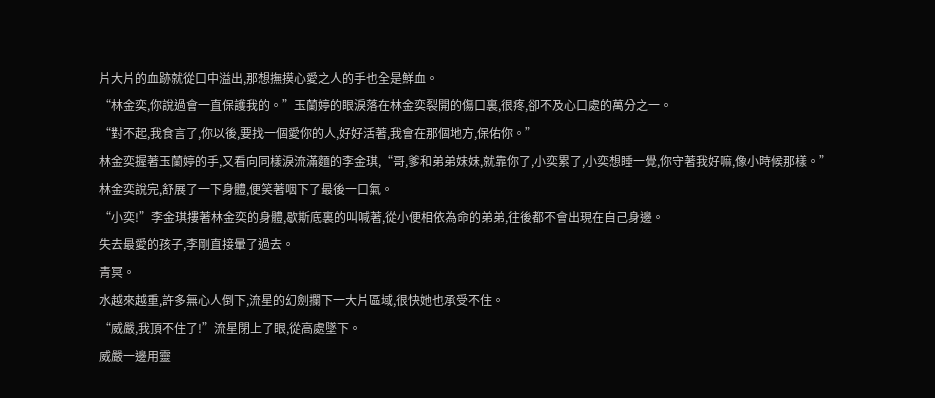片大片的血跡就從口中溢出,那想撫摸心愛之人的手也全是鮮血。
“林金奕,你說過會一直保護我的。”玉蘭婷的眼淚落在林金奕裂開的傷口裏,很疼,卻不及心口處的萬分之一。
“對不起,我食言了,你以後,要找一個愛你的人,好好活著,我會在那個地方,保佑你。”
林金奕握著玉蘭婷的手,又看向同樣淚流滿麵的李金琪,“哥,爹和弟弟妹妹,就靠你了,小奕累了,小奕想睡一覺,你守著我好嘛,像小時候那樣。”
林金奕說完,舒展了一下身體,便笑著咽下了最後一口氣。
“小奕!”李金琪摟著林金奕的身體,歇斯底裏的叫喊著,從小便相依為命的弟弟,往後都不會出現在自己身邊。
失去最愛的孩子,李剛直接暈了過去。
青冥。
水越來越重,許多無心人倒下,流星的幻劍攔下一大片區域,很快她也承受不住。
“威嚴,我頂不住了!”流星閉上了眼,從高處墜下。
威嚴一邊用靈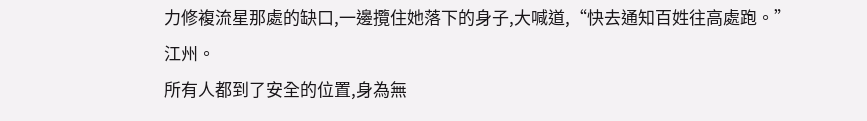力修複流星那處的缺口,一邊攬住她落下的身子,大喊道,“快去通知百姓往高處跑。”
江州。
所有人都到了安全的位置,身為無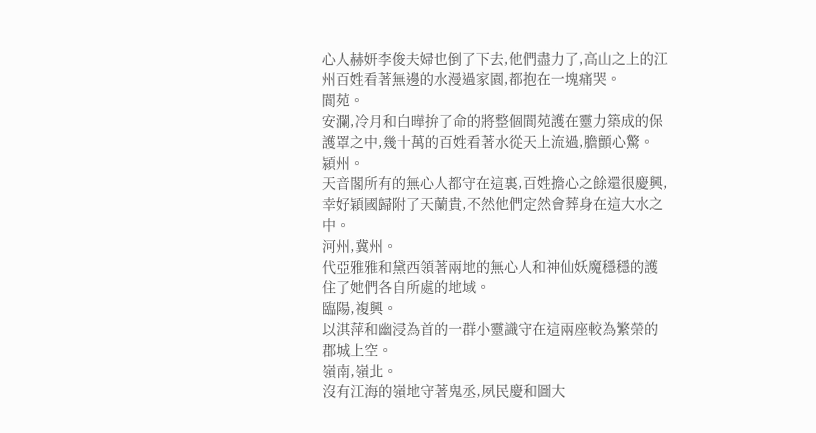心人赫妍李俊夫婦也倒了下去,他們盡力了,高山之上的江州百姓看著無邊的水漫過家園,都抱在一塊痛哭。
閬苑。
安瀾,冷月和白曄拚了命的將整個閬苑護在靈力築成的保護罩之中,幾十萬的百姓看著水從天上流過,膽顫心驚。
潁州。
天音閣所有的無心人都守在這裏,百姓擔心之餘還很慶興,幸好穎國歸附了天蘭貴,不然他們定然會葬身在這大水之中。
河州,冀州。
代亞雅雅和黛西領著兩地的無心人和神仙妖魔穩穩的護住了她們各自所處的地域。
臨陽,複興。
以淇萍和幽浸為首的一群小靈識守在這兩座較為繁榮的郡城上空。
嶺南,嶺北。
沒有江海的嶺地守著鬼丞,夙民慶和圖大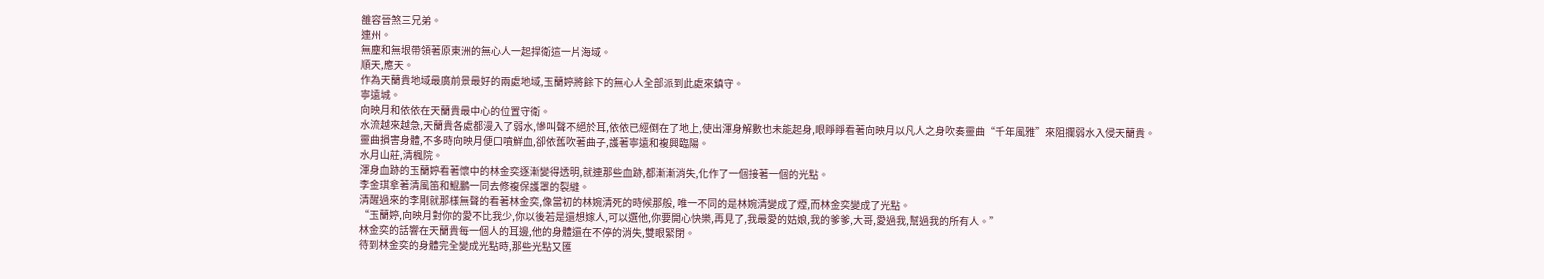雒容晉煞三兄弟。
連州。
無塵和無垠帶領著原東洲的無心人一起捍衛這一片海域。
順天,應天。
作為天蘭貴地域最廣前景最好的兩處地域,玉蘭婷將餘下的無心人全部派到此處來鎮守。
寧遠城。
向映月和依依在天蘭貴最中心的位置守衛。
水流越來越急,天蘭貴各處都漫入了弱水,慘叫聲不絕於耳,依依已經倒在了地上,使出渾身解數也未能起身,眼睜睜看著向映月以凡人之身吹奏靈曲“千年風雅”來阻攔弱水入侵天蘭貴。
靈曲損害身體,不多時向映月便口噴鮮血,卻依舊吹著曲子,護著寧遠和複興臨陽。
水月山莊,清楓院。
渾身血跡的玉蘭婷看著懷中的林金奕逐漸變得透明,就連那些血跡,都漸漸消失,化作了一個接著一個的光點。
李金琪拿著清風笛和鯤鵬一同去修複保護罩的裂縫。
清醒過來的李剛就那樣無聲的看著林金奕,像當初的林婉清死的時候那般, 唯一不同的是林婉清變成了煙,而林金奕變成了光點。
“玉蘭婷,向映月對你的愛不比我少,你以後若是還想嫁人,可以選他,你要開心快樂,再見了,我最愛的姑娘,我的爹爹,大哥,愛過我,幫過我的所有人。”
林金奕的話響在天蘭貴每一個人的耳邊,他的身體還在不停的消失,雙眼緊閉。
待到林金奕的身體完全變成光點時,那些光點又匯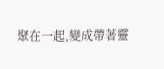聚在一起,變成帶著靈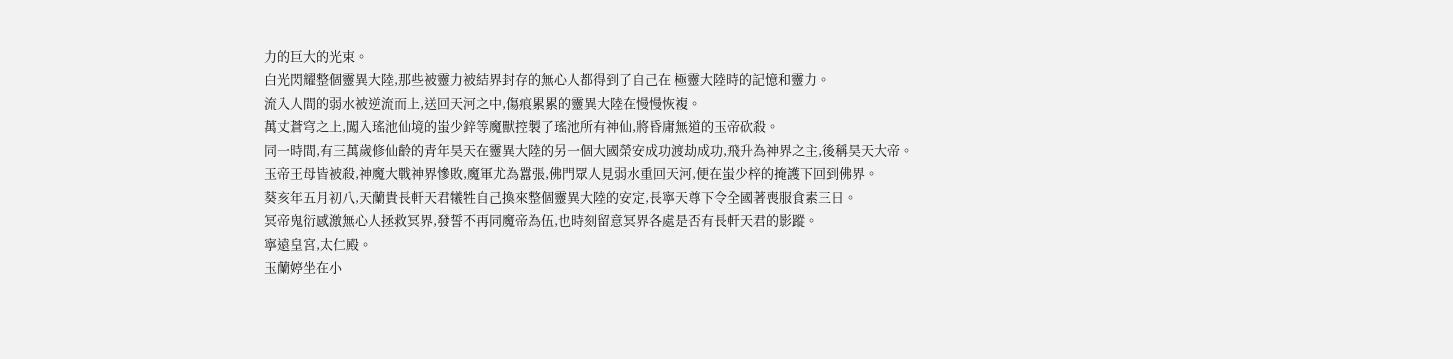力的巨大的光束。
白光閃耀整個靈異大陸,那些被靈力被結界封存的無心人都得到了自己在 極靈大陸時的記憶和靈力。
流入人間的弱水被逆流而上,送回天河之中,傷痕累累的靈異大陸在慢慢恢複。
萬丈蒼穹之上,闖入瑤池仙境的蚩少鋅等魔獸控製了瑤池所有神仙,將昏庸無道的玉帝砍殺。
同一時間,有三萬歲修仙齡的青年昊天在靈異大陸的另一個大國榮安成功渡劫成功,飛升為神界之主,後稱昊天大帝。
玉帝王母皆被殺,神魔大戰神界慘敗,魔軍尤為囂張,佛門眾人見弱水重回天河,便在蚩少梓的掩護下回到佛界。
葵亥年五月初八,天蘭貴長軒天君犧牲自己換來整個靈異大陸的安定,長寧天尊下令全國著喪服食素三日。
冥帝鬼衍感激無心人拯救冥界,發誓不再同魔帝為伍,也時刻留意冥界各處是否有長軒天君的影蹤。
寧遠皇宮,太仁殿。
玉蘭婷坐在小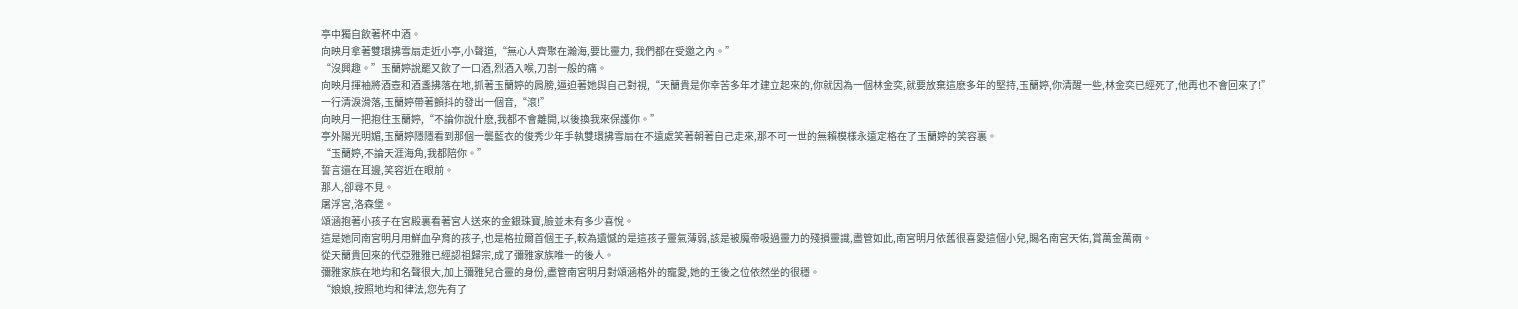亭中獨自飲著杯中酒。
向映月拿著雙環拂雪扇走近小亭,小聲道,“無心人齊聚在瀚海,要比靈力, 我們都在受邀之內。”
“沒興趣。”玉蘭婷說罷又飲了一口酒,烈酒入喉,刀割一般的痛。
向映月揮袖將酒壺和酒盞拂落在地,抓著玉蘭婷的肩膀,逼迫著她與自己對視,“天蘭貴是你幸苦多年才建立起來的,你就因為一個林金奕,就要放棄這麽多年的堅持,玉蘭婷,你清醒一些,林金奕已經死了,他再也不會回來了!”
一行清淚滑落,玉蘭婷帶著顫抖的發出一個音,“滾!”
向映月一把抱住玉蘭婷,“不論你說什麽,我都不會離開,以後換我來保護你。”
亭外陽光明媚,玉蘭婷隱隱看到那個一襲藍衣的俊秀少年手執雙環拂雪扇在不遠處笑著朝著自己走來,那不可一世的無賴模樣永遠定格在了玉蘭婷的笑容裏。
“玉蘭婷,不論天涯海角,我都陪你。”
誓言還在耳邊,笑容近在眼前。
那人,卻尋不見。
屠浮宮,洛森堡。
頌涵抱著小孩子在宮殿裏看著宮人送來的金銀珠寶,臉並未有多少喜悅。
這是她同南宮明月用鮮血孕育的孩子,也是格拉爾首個王子,較為遺憾的是這孩子靈氣薄弱,該是被魔帝吸過靈力的殘損靈識,盡管如此,南宮明月依舊很喜愛這個小兒,賜名南宮天佑,賞萬金萬兩。
從天蘭貴回來的代亞雅雅已經認祖歸宗,成了彌雅家族唯一的後人。
彌雅家族在地均和名聲很大,加上彌雅兒合靈的身份,盡管南宮明月對頌涵格外的寵愛,她的王後之位依然坐的很穩。
“娘娘,按照地均和律法,您先有了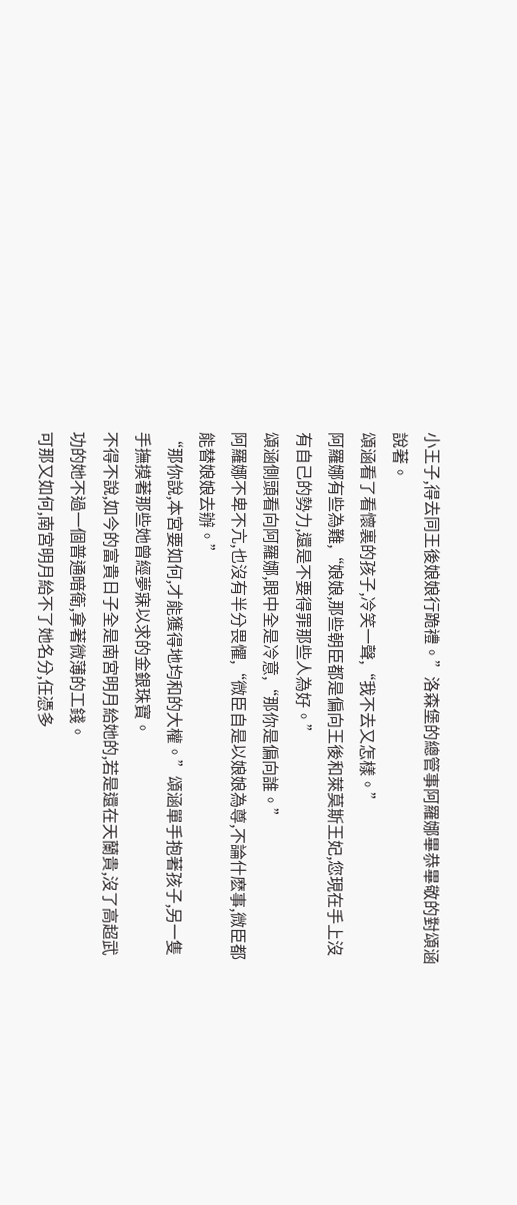小王子,得去同王後娘娘行跪禮。”洛森堡的總管事阿羅娜畢恭畢敬的對頌涵說著。
頌涵看了看懷裏的孩子,冷笑一聲,“我不去又怎樣。”
阿羅娜有些為難,“娘娘,那些朝臣都是偏向王後和萊莫斯王妃,您現在手上沒有自己的勢力,還是不要得罪那些人為好。”
頌涵側頭看向阿羅娜,眼中全是冷意,“那你是偏向誰。”
阿羅娜不卑不亢,也沒有半分畏懼,“微臣自是以娘娘為尊,不論什麽事,微臣都能替娘娘去辦。”
“那你說,本宮要如何,才能獲得地均和的大權。”頌涵單手抱著孩子,另一隻手撫摸著那些她曾經夢寐以求的金銀珠寶。
不得不說,如今的富貴日子全是南宮明月給她的,若是還在天蘭貴,沒了高超武功的她不過一個普通暗衛,拿著微薄的工錢。
可那又如何,南宮明月給不了她名分,任憑多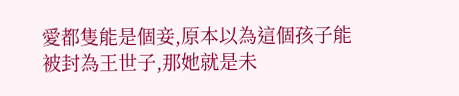愛都隻能是個妾,原本以為這個孩子能被封為王世子,那她就是未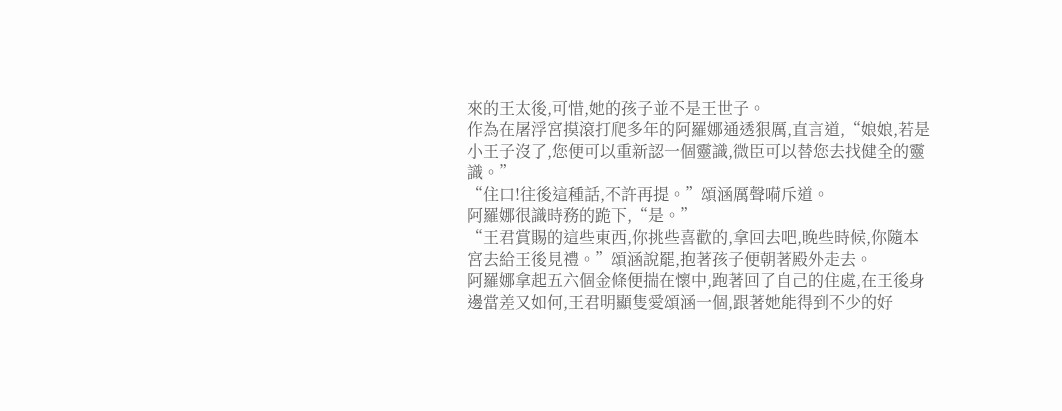來的王太後,可惜,她的孩子並不是王世子。
作為在屠浮宮摸滾打爬多年的阿羅娜通透狠厲,直言道,“娘娘,若是小王子沒了,您便可以重新認一個靈識,微臣可以替您去找健全的靈識。”
“住口!往後這種話,不許再提。”頌涵厲聲嗬斥道。
阿羅娜很識時務的跪下,“是。”
“王君賞賜的這些東西,你挑些喜歡的,拿回去吧,晚些時候,你隨本宮去給王後見禮。”頌涵說罷,抱著孩子便朝著殿外走去。
阿羅娜拿起五六個金條便揣在懷中,跑著回了自己的住處,在王後身邊當差又如何,王君明顯隻愛頌涵一個,跟著她能得到不少的好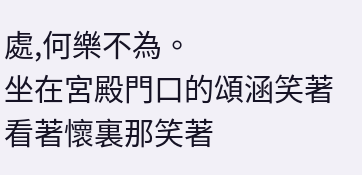處,何樂不為。
坐在宮殿門口的頌涵笑著看著懷裏那笑著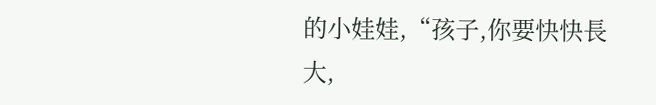的小娃娃,“孩子,你要快快長大,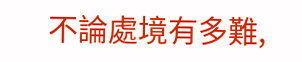不論處境有多難,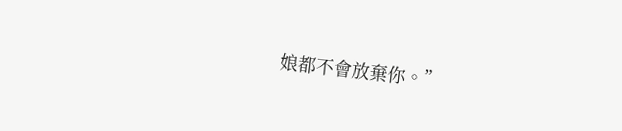娘都不會放棄你。”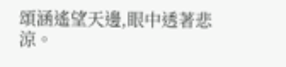頌涵遙望天邊,眼中透著悲涼。